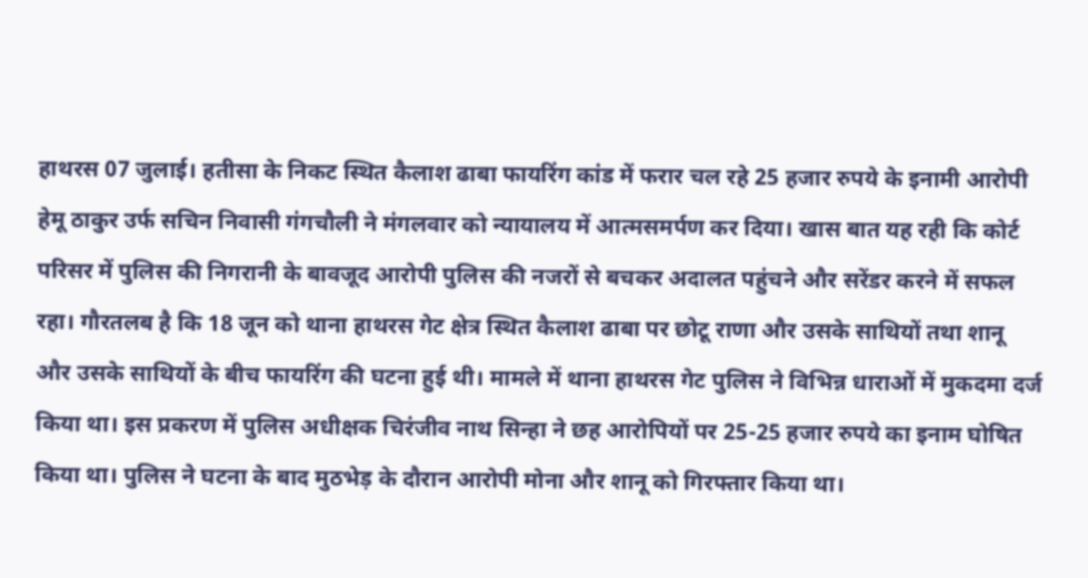हाथरस 07 जुलाई। हतीसा के निकट स्थित कैलाश ढाबा फायरिंग कांड में फरार चल रहे 25 हजार रुपये के इनामी आरोपी हेमू ठाकुर उर्फ सचिन निवासी गंगचौली ने मंगलवार को न्यायालय में आत्मसमर्पण कर दिया। खास बात यह रही कि कोर्ट परिसर में पुलिस की निगरानी के बावजूद आरोपी पुलिस की नजरों से बचकर अदालत पहुंचने और सरेंडर करने में सफल रहा। गौरतलब है कि 18 जून को थाना हाथरस गेट क्षेत्र स्थित कैलाश ढाबा पर छोटू राणा और उसके साथियों तथा शानू और उसके साथियों के बीच फायरिंग की घटना हुई थी। मामले में थाना हाथरस गेट पुलिस ने विभिन्न धाराओं में मुकदमा दर्ज किया था। इस प्रकरण में पुलिस अधीक्षक चिरंजीव नाथ सिन्हा ने छह आरोपियों पर 25-25 हजार रुपये का इनाम घोषित किया था। पुलिस ने घटना के बाद मुठभेड़ के दौरान आरोपी मोना और शानू को गिरफ्तार किया था।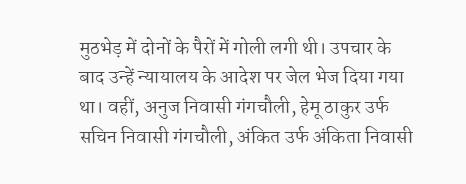मुठभेड़ में दोनों के पैरों में गोली लगी थी। उपचार के बाद उन्हें न्यायालय के आदेश पर जेल भेज दिया गया था। वहीं, अनुज निवासी गंगचौली, हेमू ठाकुर उर्फ सचिन निवासी गंगचौली, अंकित उर्फ अंकिता निवासी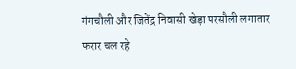गंगचौली और जितेंद्र निवासी खेड़ा परसौली लगातार फरार चल रहे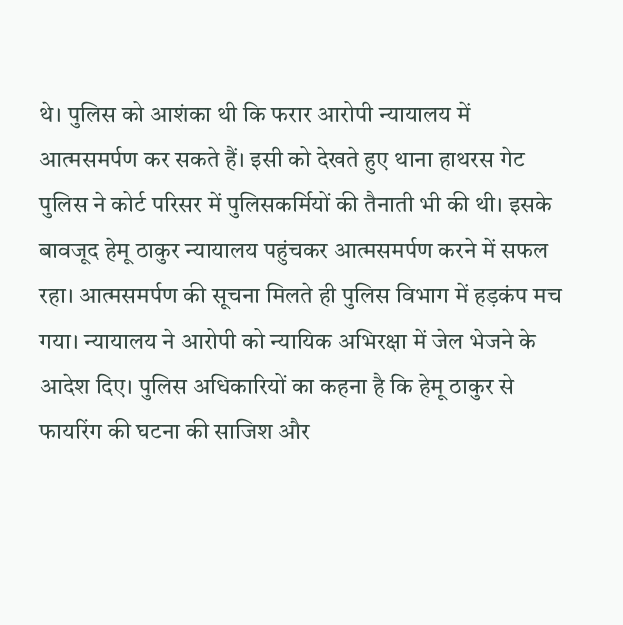थे। पुलिस को आशंका थी कि फरार आरोपी न्यायालय में आत्मसमर्पण कर सकते हैं। इसी को देखते हुए थाना हाथरस गेट पुलिस ने कोर्ट परिसर में पुलिसकर्मियों की तैनाती भी की थी। इसके बावजूद हेमू ठाकुर न्यायालय पहुंचकर आत्मसमर्पण करने में सफल रहा। आत्मसमर्पण की सूचना मिलते ही पुलिस विभाग में हड़कंप मच गया। न्यायालय ने आरोपी को न्यायिक अभिरक्षा में जेल भेजने के आदेश दिए। पुलिस अधिकारियों का कहना है कि हेमू ठाकुर से फायरिंग की घटना की साजिश और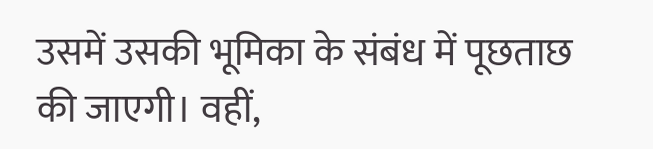उसमें उसकी भूमिका के संबंध में पूछताछ की जाएगी। वहीं,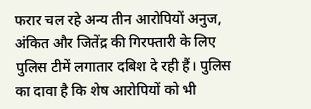फरार चल रहे अन्य तीन आरोपियों अनुज, अंकित और जितेंद्र की गिरफ्तारी के लिए पुलिस टीमें लगातार दबिश दे रही हैं। पुलिस का दावा है कि शेष आरोपियों को भी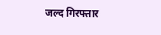जल्द गिरफ्तार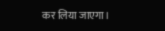कर लिया जाएगा।